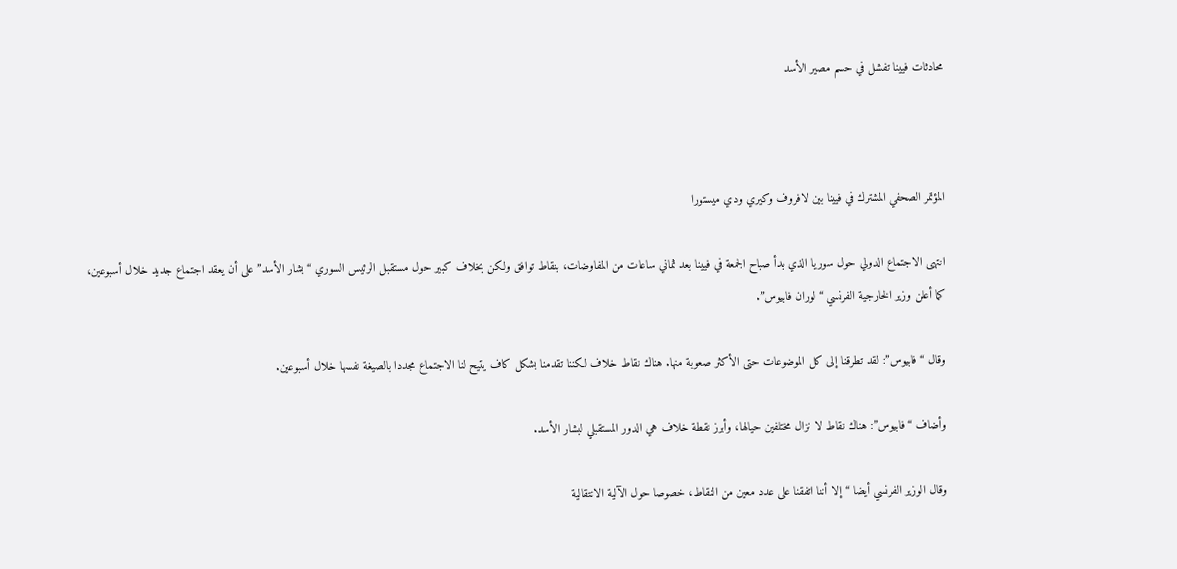محادثات فيينا تفشل في حسم مصير الأسد



المؤتمر الصحفي المشترك في فيينا بين لافروف وكيري ودي ميستورا

انتهى الاجتماع الدولي حول سوريا الذي بدأ صباح الجمعة في فيينا بعد ثماني ساعات من المفاوضات، بنقاط توافق ولكن بخلاف كبير حول مستقبل الرئيس السوري “بشار الأسد” على أن يعقد اجتماع جديد خلال أسبوعين، كما أعلن وزير الخارجية الفرنسي “لوران فابيوس”.

وقال “فابيوس”: لقد تطرقنا إلى كل الموضوعات حتى الأكثر صعوبة منها. هناك نقاط خلاف لكننا تقدمنا بشكل كاف يتيح لنا الاجتماع مجددا بالصيغة نفسها خلال أسبوعين.

وأضاف “فابيوس”: هناك نقاط لا نزال مختلفين حيالها، وأبرز نقطة خلاف هي الدور المستقبلي لبشار الأسد.

وقال الوزير الفرنسي أيضا “إلا أننا اتفقنا على عدد معين من النقاط، خصوصا حول الآلية الانتقالية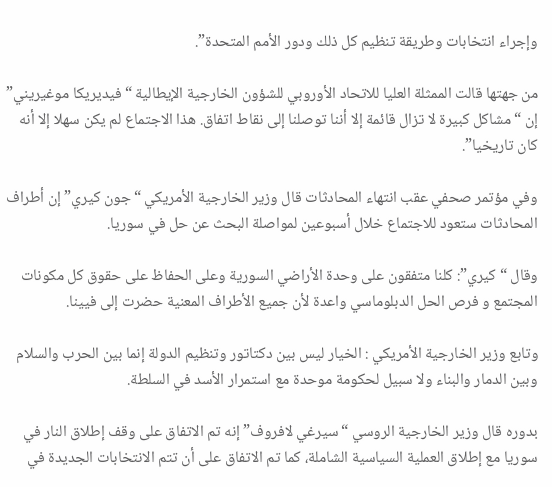وإجراء انتخابات وطريقة تنظيم كل ذلك ودور الأمم المتحدة”.

من جهتها قالت الممثلة العليا للاتحاد الأوروبي للشؤون الخارجية الإيطالية “فيديريكا موغيريني” إن “مشاكل كبيرة لا تزال قائمة إلا أننا توصلنا إلى نقاط اتفاق. هذا الاجتماع لم يكن سهلا إلا أنه كان تاريخيا”.

وفي مؤتمر صحفي عقب انتهاء المحادثات قال وزير الخارجية الأمريكي “جون كيري” إن أطراف المحادثات ستعود للاجتماع خلال أسبوعين لمواصلة البحث عن حل في سوريا.

وقال “كيري”: كلنا متفقون على وحدة الأراضي السورية وعلى الحفاظ على حقوق كل مكونات المجتمع و فرص الحل الدبلوماسي واعدة لأن جميع الأطراف المعنية حضرت إلى فيينا.

وتابع وزير الخارجية الأمريكي : الخيار ليس بين دكتاتور وتنظيم الدولة إنما بين الحرب والسلام وبين الدمار والبناء ولا سبيل لحكومة موحدة مع استمرار الأسد في السلطة.

بدوره قال وزير الخارجية الروسي “سيرغي لافروف” إنه تم الاتفاق على وقف إطلاق النار في سوريا مع إطلاق العملية السياسية الشاملة، كما تم الاتفاق على أن تتم الانتخابات الجديدة في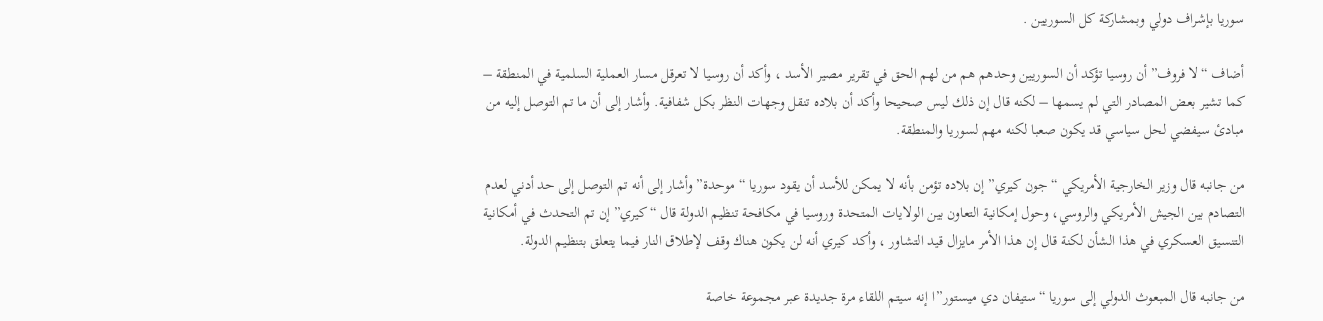سوريا بإشراف دولي وبمشاركة كل السوريين .

أضاف “لا فروف” أن روسيا تؤكد أن السوريين وحدهم هم من لهم الحق في تقرير مصير الأسد ، وأكد أن روسيا لا تعرقل مسار العملية السلمية في المنطقة – كما تشير بعض المصادر التي لم يسمها – لكنه قال إن ذلك ليس صحيحا وأكد أن بلاده تنقل وجهات النظر بكل شفافية. وأشار إلى أن ما تم التوصل إليه من مبادئ سيفضي لحل سياسي قد يكون صعبا لكنه مهم لسوريا والمنطقة.

من جانبه قال وزير الخارجية الأمريكي “جون كيري” إن بلاده تؤمن بأنه لا يمكن للأسد أن يقود سوريا “موحدة” وأشار إلى أنه تم التوصل إلى حد أدني لعدم التصادم بين الجيش الأمريكي والروسي، وحول إمكانية التعاون بين الولايات المتحدة وروسيا في مكافحة تنظيم الدولة قال “كيري” إن تم التحدث في أمكانية التنسيق العسكري في هذا الشأن لكنة قال إن هذا الأمر مايزال قيد التشاور ، وأكد كيري أنه لن يكون هناك وقف لإطلاق النار فيما يتعلق بتنظيم الدولة.

من جانبه قال المبعوث الدولي إلى سوريا “ستيفان دي ميستور”ا إنه سيتم اللقاء مرة جديدة عبر مجموعة خاصة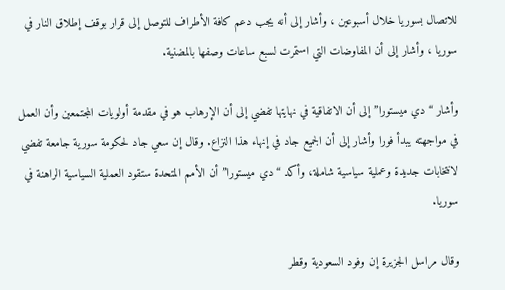للاتصال بسوريا خلال أسبوعين ، وأشار إلى أنه يجب دعم كافة الأطراف للتوصل إلى قرار بوقف إطلاق النار في سوريا ، وأشار إلى أن المفاوضات التي استمرت لسبع ساعات وصفها بالمضنية.

وأشار “دي ميستورا” إلى أن الاتفاقية في نهايتها تفضي إلى أن الإرهاب هو في مقدمة أولويات المجتمعين وأن العمل في مواجهته يبدأ فورا وأشار إلى أن الجميع جاد في إنهاء هذا النزاع. وقال إن سعي جاد لحكومة سورية جامعة تفضي لانتخابات جديدة وعملية سياسية شاملة، وأكد “دي ميستورا” أن الأمم المتحدة ستقود العملية السياسية الراهنة في سوريا.

وقال مراسل الجزيرة إن وفود السعودية وقطر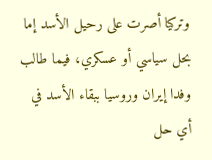وتركيا أصرت على رحيل الأسد إما بحل سياسي أو عسكري، فيما طالب وفدا إيران وروسيا ببقاء الأسد في أي حل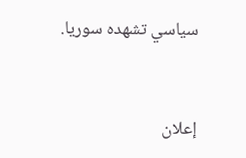سياسي تشهده سوريا.


إعلان